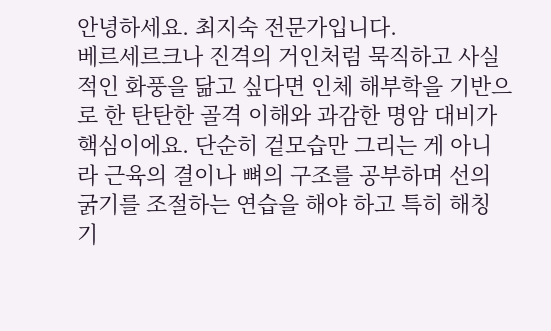안녕하세요. 최지숙 전문가입니다.
베르세르크나 진격의 거인처럼 묵직하고 사실적인 화풍을 닮고 싶다면 인체 해부학을 기반으로 한 탄탄한 골격 이해와 과감한 명암 대비가 핵심이에요. 단순히 겉모습만 그리는 게 아니라 근육의 결이나 뼈의 구조를 공부하며 선의 굵기를 조절하는 연습을 해야 하고 특히 해칭 기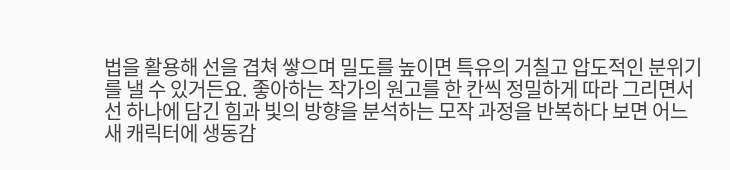법을 활용해 선을 겹쳐 쌓으며 밀도를 높이면 특유의 거칠고 압도적인 분위기를 낼 수 있거든요. 좋아하는 작가의 원고를 한 칸씩 정밀하게 따라 그리면서 선 하나에 담긴 힘과 빛의 방향을 분석하는 모작 과정을 반복하다 보면 어느새 캐릭터에 생동감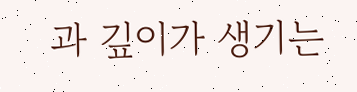과 깊이가 생기는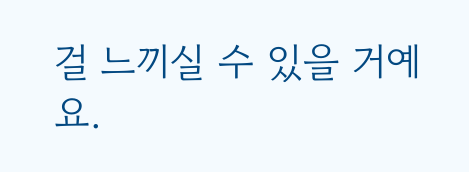걸 느끼실 수 있을 거예요.